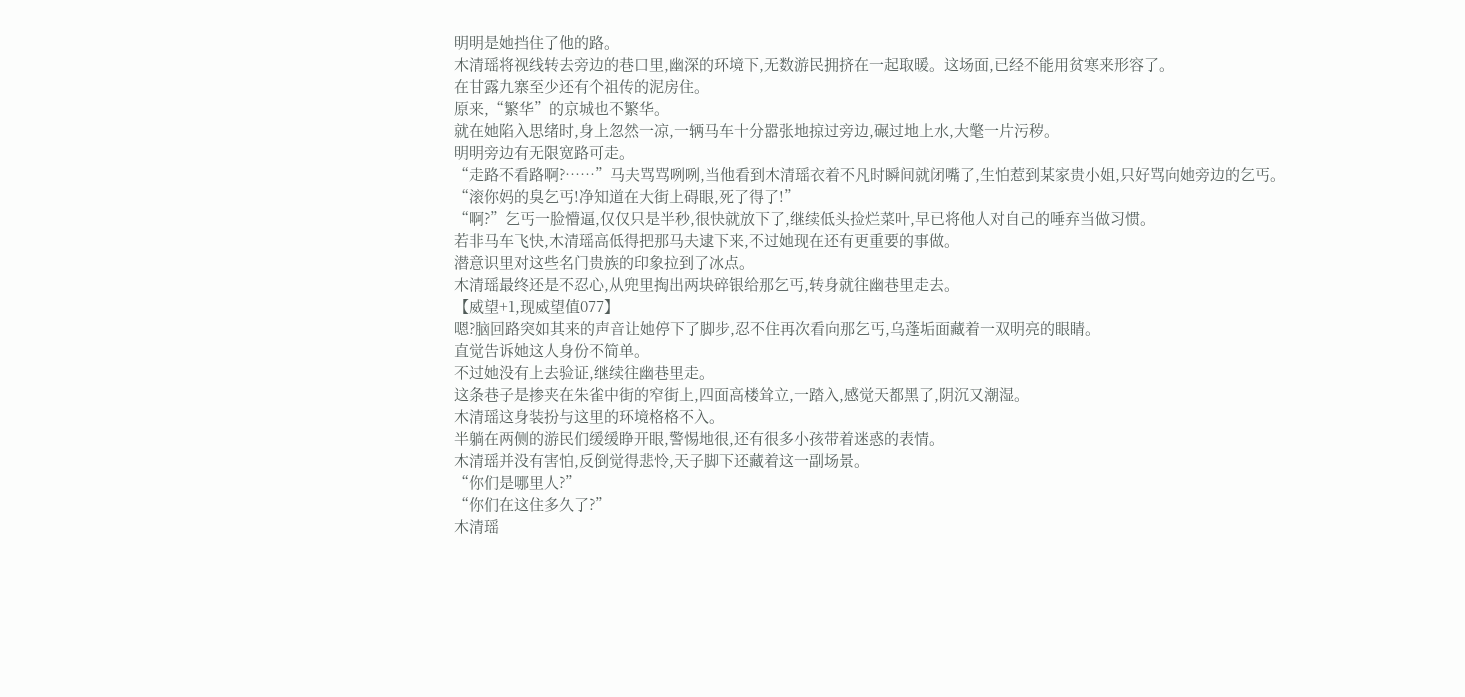明明是她挡住了他的路。
木清瑶将视线转去旁边的巷口里,幽深的环境下,无数游民拥挤在一起取暖。这场面,已经不能用贫寒来形容了。
在甘露九寨至少还有个祖传的泥房住。
原来,“繁华”的京城也不繁华。
就在她陷入思绪时,身上忽然一凉,一辆马车十分嚣张地掠过旁边,碾过地上水,大氅一片污秽。
明明旁边有无限宽路可走。
“走路不看路啊?……”马夫骂骂咧咧,当他看到木清瑶衣着不凡时瞬间就闭嘴了,生怕惹到某家贵小姐,只好骂向她旁边的乞丐。
“滚你妈的臭乞丐!净知道在大街上碍眼,死了得了!”
“啊?”乞丐一脸懵逼,仅仅只是半秒,很快就放下了,继续低头捡烂菜叶,早已将他人对自己的唾弃当做习惯。
若非马车飞快,木清瑶高低得把那马夫逮下来,不过她现在还有更重要的事做。
潜意识里对这些名门贵族的印象拉到了冰点。
木清瑶最终还是不忍心,从兜里掏出两块碎银给那乞丐,转身就往幽巷里走去。
【威望+1,现威望值077】
嗯?脑回路突如其来的声音让她停下了脚步,忍不住再次看向那乞丐,乌蓬垢面藏着一双明亮的眼睛。
直觉告诉她这人身份不简单。
不过她没有上去验证,继续往幽巷里走。
这条巷子是掺夹在朱雀中街的窄街上,四面高楼耸立,一踏入,感觉天都黑了,阴沉又潮湿。
木清瑶这身装扮与这里的环境格格不入。
半躺在两侧的游民们缓缓睁开眼,警惕地很,还有很多小孩带着迷惑的表情。
木清瑶并没有害怕,反倒觉得悲怜,天子脚下还藏着这一副场景。
“你们是哪里人?”
“你们在这住多久了?”
木清瑶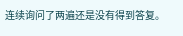连续询问了两遍还是没有得到答复。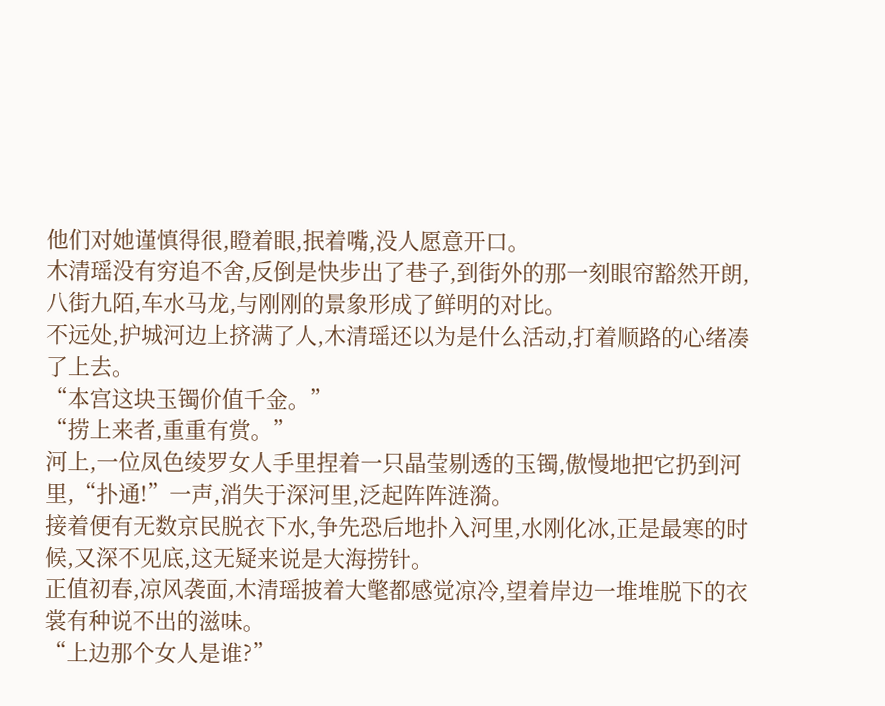他们对她谨慎得很,瞪着眼,抿着嘴,没人愿意开口。
木清瑶没有穷追不舍,反倒是快步出了巷子,到街外的那一刻眼帘豁然开朗,八街九陌,车水马龙,与刚刚的景象形成了鲜明的对比。
不远处,护城河边上挤满了人,木清瑶还以为是什么活动,打着顺路的心绪凑了上去。
“本宫这块玉镯价值千金。”
“捞上来者,重重有赏。”
河上,一位凤色绫罗女人手里捏着一只晶莹剔透的玉镯,傲慢地把它扔到河里,“扑通!”一声,消失于深河里,泛起阵阵涟漪。
接着便有无数京民脱衣下水,争先恐后地扑入河里,水刚化冰,正是最寒的时候,又深不见底,这无疑来说是大海捞针。
正值初春,凉风袭面,木清瑶披着大氅都感觉凉冷,望着岸边一堆堆脱下的衣裳有种说不出的滋味。
“上边那个女人是谁?”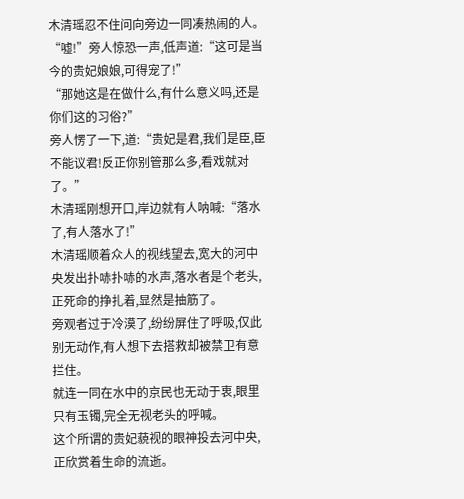木清瑶忍不住问向旁边一同凑热闹的人。
“嘘!”旁人惊恐一声,低声道:“这可是当今的贵妃娘娘,可得宠了!”
“那她这是在做什么,有什么意义吗,还是你们这的习俗?”
旁人愣了一下,道:“贵妃是君,我们是臣,臣不能议君!反正你别管那么多,看戏就对了。”
木清瑶刚想开口,岸边就有人呐喊:“落水了,有人落水了!”
木清瑶顺着众人的视线望去,宽大的河中央发出扑哧扑哧的水声,落水者是个老头,正死命的挣扎着,显然是抽筋了。
旁观者过于冷漠了,纷纷屏住了呼吸,仅此别无动作,有人想下去搭救却被禁卫有意拦住。
就连一同在水中的京民也无动于衷,眼里只有玉镯,完全无视老头的呼喊。
这个所谓的贵妃藐视的眼神投去河中央,正欣赏着生命的流逝。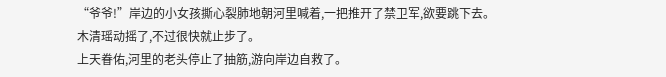“爷爷!”岸边的小女孩撕心裂肺地朝河里喊着,一把推开了禁卫军,欲要跳下去。
木清瑶动摇了,不过很快就止步了。
上天眷佑,河里的老头停止了抽筋,游向岸边自救了。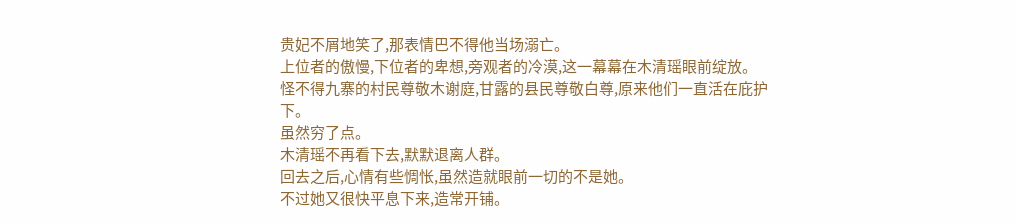贵妃不屑地笑了,那表情巴不得他当场溺亡。
上位者的傲慢,下位者的卑想,旁观者的冷漠,这一幕幕在木清瑶眼前绽放。
怪不得九寨的村民尊敬木谢庭,甘露的县民尊敬白尊,原来他们一直活在庇护下。
虽然穷了点。
木清瑶不再看下去,默默退离人群。
回去之后,心情有些惆怅,虽然造就眼前一切的不是她。
不过她又很快平息下来,造常开铺。